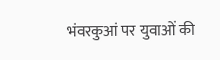भंवरकुआं पर युवाओं की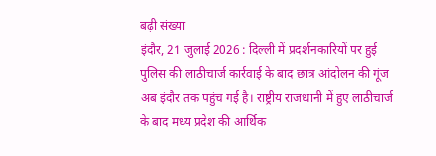बढ़ी संख्या
इंदौर, 21 जुलाई 2026 : दिल्ली में प्रदर्शनकारियों पर हुई पुलिस की लाठीचार्ज कार्रवाई के बाद छात्र आंदोलन की गूंज अब इंदौर तक पहुंच गई है। राष्ट्रीय राजधानी में हुए लाठीचार्ज के बाद मध्य प्रदेश की आर्थिक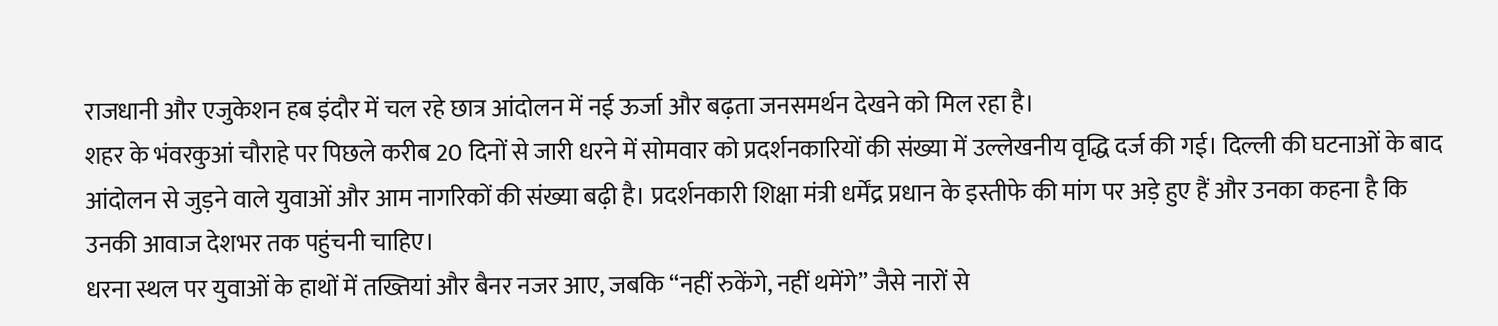राजधानी और एजुकेशन हब इंदौर में चल रहे छात्र आंदोलन में नई ऊर्जा और बढ़ता जनसमर्थन देखने को मिल रहा है।
शहर के भंवरकुआं चौराहे पर पिछले करीब 20 दिनों से जारी धरने में सोमवार को प्रदर्शनकारियों की संख्या में उल्लेखनीय वृद्धि दर्ज की गई। दिल्ली की घटनाओं के बाद आंदोलन से जुड़ने वाले युवाओं और आम नागरिकों की संख्या बढ़ी है। प्रदर्शनकारी शिक्षा मंत्री धर्मेंद्र प्रधान के इस्तीफे की मांग पर अड़े हुए हैं और उनका कहना है कि उनकी आवाज देशभर तक पहुंचनी चाहिए।
धरना स्थल पर युवाओं के हाथों में तख्तियां और बैनर नजर आए, जबकि “नहीं रुकेंगे, नहीं थमेंगे” जैसे नारों से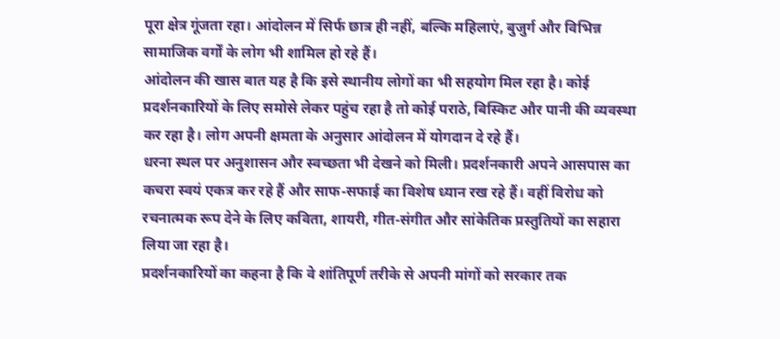पूरा क्षेत्र गूंजता रहा। आंदोलन में सिर्फ छात्र ही नहीं, बल्कि महिलाएं, बुजुर्ग और विभिन्न सामाजिक वर्गों के लोग भी शामिल हो रहे हैं।
आंदोलन की खास बात यह है कि इसे स्थानीय लोगों का भी सहयोग मिल रहा है। कोई प्रदर्शनकारियों के लिए समोसे लेकर पहुंच रहा है तो कोई पराठे, बिस्किट और पानी की व्यवस्था कर रहा है। लोग अपनी क्षमता के अनुसार आंदोलन में योगदान दे रहे हैं।
धरना स्थल पर अनुशासन और स्वच्छता भी देखने को मिली। प्रदर्शनकारी अपने आसपास का कचरा स्वयं एकत्र कर रहे हैं और साफ-सफाई का विशेष ध्यान रख रहे हैं। वहीं विरोध को रचनात्मक रूप देने के लिए कविता, शायरी, गीत-संगीत और सांकेतिक प्रस्तुतियों का सहारा लिया जा रहा है।
प्रदर्शनकारियों का कहना है कि वे शांतिपूर्ण तरीके से अपनी मांगों को सरकार तक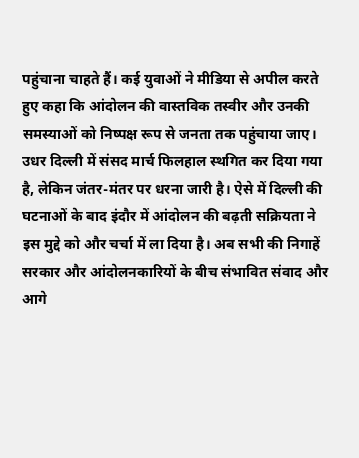पहुंचाना चाहते हैं। कई युवाओं ने मीडिया से अपील करते हुए कहा कि आंदोलन की वास्तविक तस्वीर और उनकी समस्याओं को निष्पक्ष रूप से जनता तक पहुंचाया जाए।
उधर दिल्ली में संसद मार्च फिलहाल स्थगित कर दिया गया है, लेकिन जंतर-मंतर पर धरना जारी है। ऐसे में दिल्ली की घटनाओं के बाद इंदौर में आंदोलन की बढ़ती सक्रियता ने इस मुद्दे को और चर्चा में ला दिया है। अब सभी की निगाहें सरकार और आंदोलनकारियों के बीच संभावित संवाद और आगे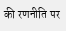की रणनीति पर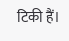टिकी हैं।